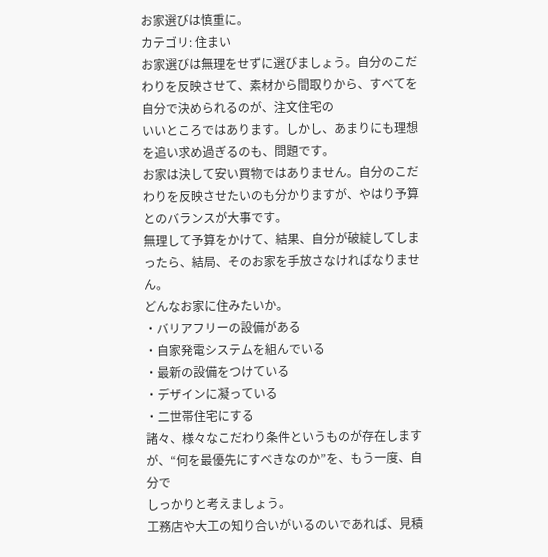お家選びは慎重に。
カテゴリ: 住まい
お家選びは無理をせずに選びましょう。自分のこだわりを反映させて、素材から間取りから、すべてを自分で決められるのが、注文住宅の
いいところではあります。しかし、あまりにも理想を追い求め過ぎるのも、問題です。
お家は決して安い買物ではありません。自分のこだわりを反映させたいのも分かりますが、やはり予算とのバランスが大事です。
無理して予算をかけて、結果、自分が破綻してしまったら、結局、そのお家を手放さなければなりません。
どんなお家に住みたいか。
・バリアフリーの設備がある
・自家発電システムを組んでいる
・最新の設備をつけている
・デザインに凝っている
・二世帯住宅にする
諸々、様々なこだわり条件というものが存在しますが、“何を最優先にすべきなのか”を、もう一度、自分で
しっかりと考えましょう。
工務店や大工の知り合いがいるのいであれば、見積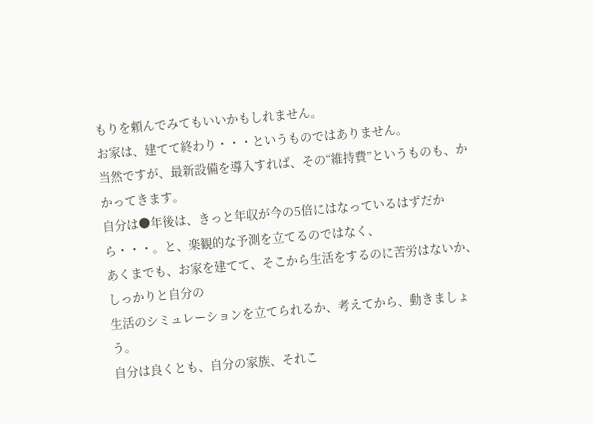もりを頼んでみてもいいかもしれません。
お家は、建てて終わり・・・というものではありません。
当然ですが、最新設備を導入すれば、その“維持費”というものも、かかってきます。
自分は●年後は、きっと年収が今の5倍にはなっているはずだから・・・。と、楽観的な予測を立てるのではなく、
あくまでも、お家を建てて、そこから生活をするのに苦労はないか、しっかりと自分の
生活のシミュレーションを立てられるか、考えてから、動きましょう。
自分は良くとも、自分の家族、それこ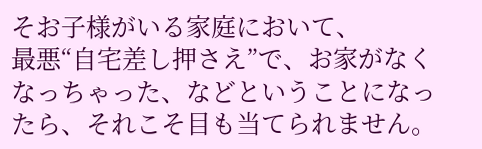そお子様がいる家庭において、
最悪“自宅差し押さえ”で、お家がなくなっちゃった、などということになったら、それこそ目も当てられません。